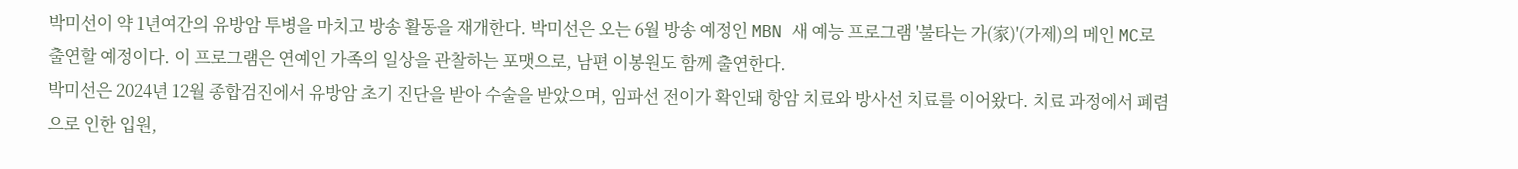박미선이 약 1년여간의 유방암 투병을 마치고 방송 활동을 재개한다. 박미선은 오는 6월 방송 예정인 MBN 새 예능 프로그램 '불타는 가(家)'(가제)의 메인 MC로 출연할 예정이다. 이 프로그램은 연예인 가족의 일상을 관찰하는 포맷으로, 남편 이봉원도 함께 출연한다.
박미선은 2024년 12월 종합검진에서 유방암 초기 진단을 받아 수술을 받았으며, 임파선 전이가 확인돼 항암 치료와 방사선 치료를 이어왔다. 치료 과정에서 폐렴으로 인한 입원,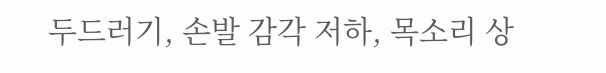두드러기, 손발 감각 저하, 목소리 상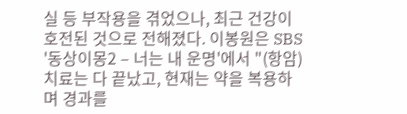실 등 부작용을 겪었으나, 최근 건강이 호전된 것으로 전해졌다. 이봉원은 SBS '동상이몽2 – 너는 내 운명'에서 "(항암)치료는 다 끝났고, 현재는 약을 복용하며 경과를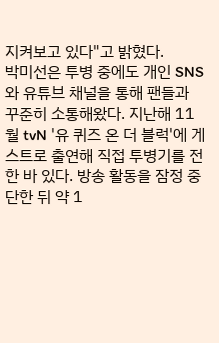지켜보고 있다"고 밝혔다.
박미선은 투병 중에도 개인 SNS와 유튜브 채널을 통해 팬들과 꾸준히 소통해왔다. 지난해 11월 tvN '유 퀴즈 온 더 블럭'에 게스트로 출연해 직접 투병기를 전한 바 있다. 방송 활동을 잠정 중단한 뒤 약 1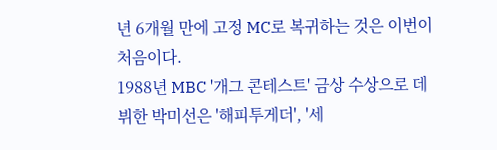년 6개월 만에 고정 MC로 복귀하는 것은 이번이 처음이다.
1988년 MBC '개그 콘테스트' 금상 수상으로 데뷔한 박미선은 '해피투게더', '세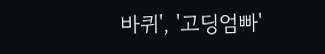바퀴', '고딩엄빠'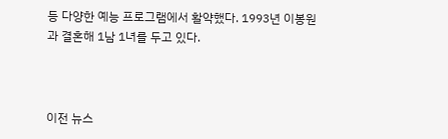등 다양한 예능 프로그램에서 활약했다. 1993년 이봉원과 결혼해 1남 1녀를 두고 있다.



이전 뉴스